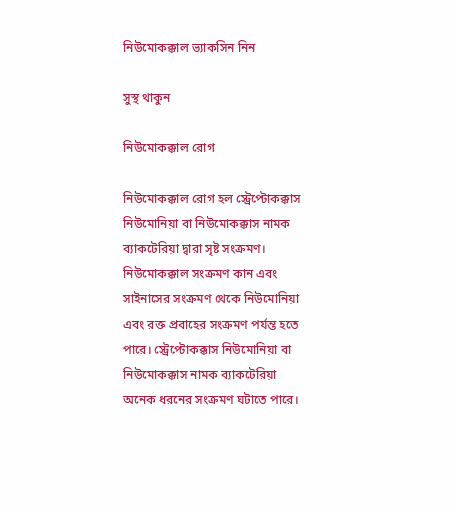নিউমোকক্কাল ভ্যাকসিন নিন

সুস্থ থাকুন

নিউমোকক্কাল রোগ

নিউমোকক্কাল রোগ হল স্ট্রেপ্টোকক্কাস নিউমোনিয়া বা নিউমোকক্কাস নামক ব্যাকটেরিয়া দ্বারা সৃষ্ট সংক্রমণ। নিউমোকক্কাল সংক্রমণ কান এবং সাইনাসের সংক্রমণ থেকে নিউমোনিয়া এবং রক্ত প্রবাহের সংক্রমণ পর্যন্ত হতে পারে। স্ট্রেপ্টোকক্কাস নিউমোনিয়া বা নিউমোকক্কাস নামক ব্যাকটেরিয়া অনেক ধরনের সংক্রমণ ঘটাতে পারে।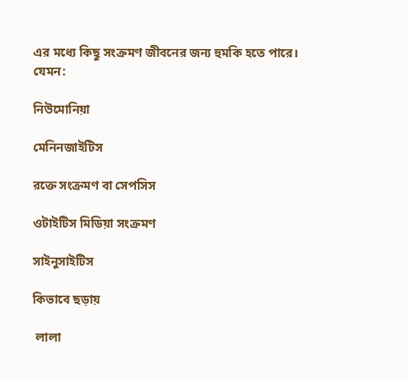এর মধ্যে কিছু সংক্রমণ জীবনের জন্য হুমকি হতে পারে। যেমন:

নিউমোনিয়া

মেনিনজাইটিস

রক্তে সংক্রমণ বা সেপসিস

ওটাইটিস মিডিয়া সংক্রমণ

সাইনুসাইটিস

কিভাবে ছড়ায়

 লালা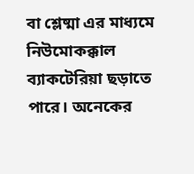বা শ্লেষ্মা এর মাধ্যমে নিউমোকক্কাল ব্যাকটেরিয়া ছড়াতে পারে। অনেকের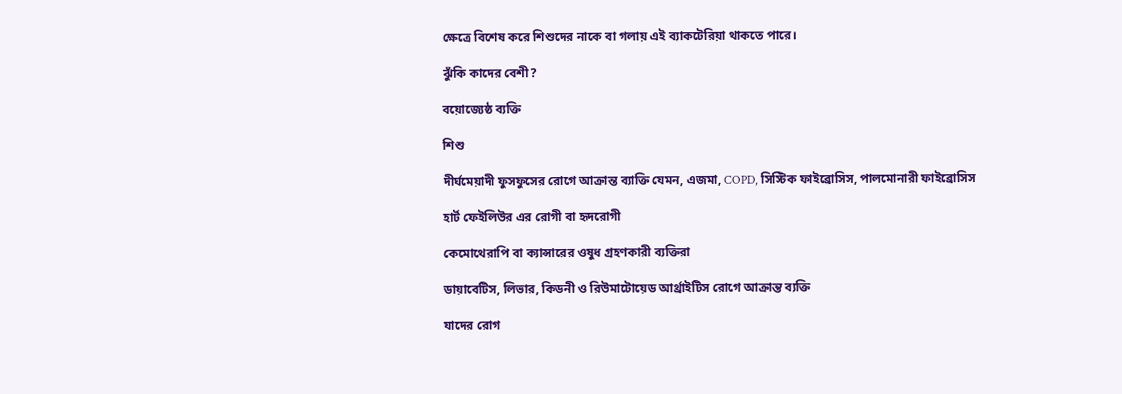ক্ষেত্রে বিশেষ করে শিশুদের নাকে বা গলায় এই ব্যাকটেরিয়া থাকতে পারে।

ঝুঁকি কাদের বেশী?

বয়োজ্যেষ্ঠ ব্যক্তি

শিশু

দীর্ঘমেয়াদী ফুসফুসের রোগে আক্রান্ত ব্যাক্তি যেমন, এজমা, COPD, সিস্টিক ফাইব্রোসিস, পালমোনারী ফাইব্রোসিস

হার্ট ফেইলিউর এর রোগী বা হৃদরোগী

কেমোথেরাপি বা ক্যান্সারের ওষুধ গ্রহণকারী ব্যক্তিরা

ডায়াবেটিস, লিভার, কিডনী ও রিউমাটোয়েড আর্থ্রাইটিস রোগে আক্রান্ত ব্যক্তি

যাদের রোগ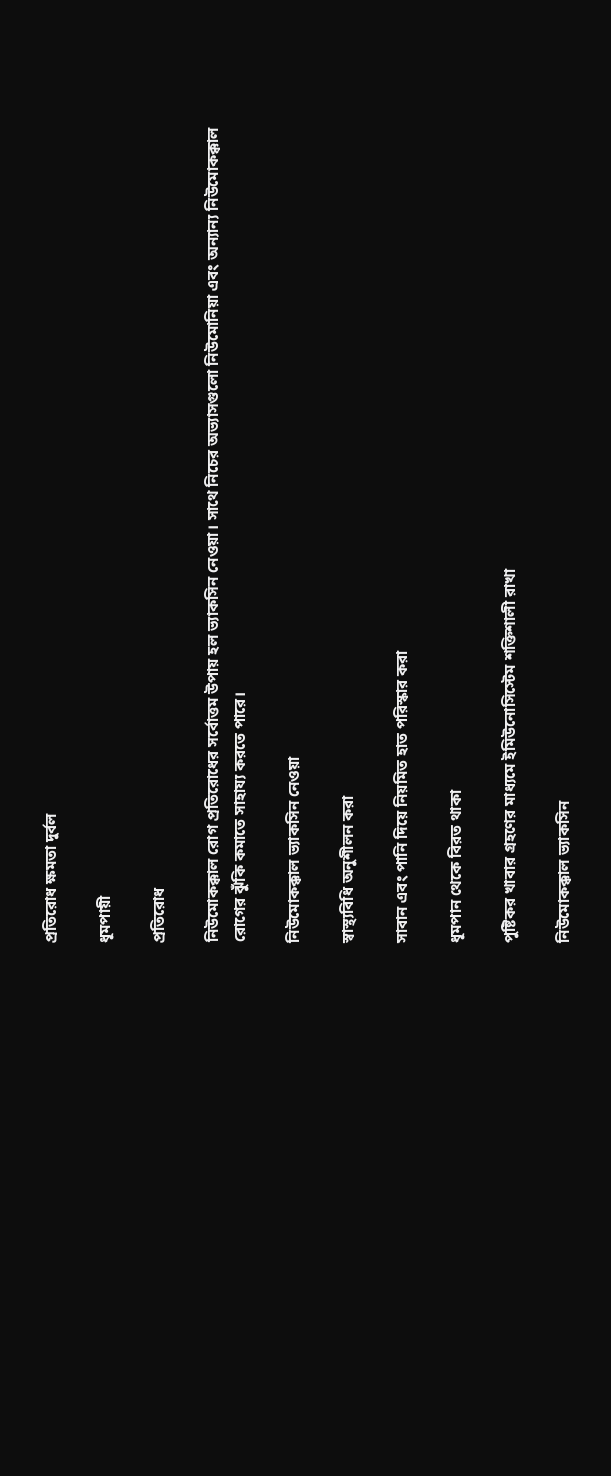প্রতিরোধ ক্ষমতা দুর্বল

ধূমপায়ী

প্রতিরোধ

নিউমোকক্কাল রোগ প্রতিরোধের সর্বোত্তম উপায় হল ভ্যাকসিন নেওয়া। সাথে নিচের অভ্যাসগুলো নিউমোনিয়া এবং অন্যান্য নিউমোকক্কাল রোগের ঝুঁকি কমাতে সাহায্য করতে পারে।

নিউমোকক্কাল ভ্যাকসিন নেওয়া

স্বাস্থ্যবিধি অনুশীলন করা

সাবান এবং পানি দিয়ে নিয়মিত হাত পরিস্কার করা

ধূমপান থেকে বিরত থাকা

পুষ্টিকর খাবার গ্রহণের মাধ্যমে ইমিউনোসিস্টেম শক্তিশালী রাখা

নিউমোকক্কাল ভ্যাকসিন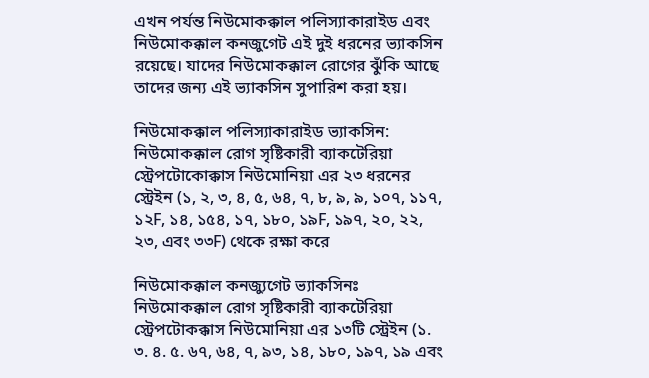এখন পর্যন্ত নিউমোকক্কাল পলিস্যাকারাইড এবং নিউমোকক্কাল কনজুগেট এই দুই ধরনের ভ্যাকসিন রয়েছে। যাদের নিউমোকক্কাল রোগের ঝুঁকি আছে তাদের জন্য এই ভ্যাকসিন সুপারিশ করা হয়।

নিউমোকক্কাল পলিস্যাকারাইড ভ্যাকসিন: নিউমোকক্কাল রোগ সৃষ্টিকারী ব্যাকটেরিয়া স্ট্রেপটোকোক্কাস নিউমোনিয়া এর ২৩ ধরনের স্ট্রেইন (১, ২, ৩, ৪, ৫, ৬৪, ৭, ৮, ৯, ৯, ১০৭, ১১৭, ১২F, ১৪, ১৫৪, ১৭, ১৮০, ১৯F, ১৯৭, ২০, ২২, ২৩, এবং ৩৩F) থেকে রক্ষা করে

নিউমোকক্কাল কনজ্যুগেট ভ্যাকসিনঃ নিউমোকক্কাল রোগ সৃষ্টিকারী ব্যাকটেরিয়া স্ট্রেপটোকক্কাস নিউমোনিয়া এর ১৩টি স্ট্রেইন (১. ৩. ৪. ৫. ৬৭, ৬৪, ৭, ৯৩, ১৪, ১৮০, ১৯৭, ১৯ এবং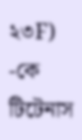২৩F) -কে টিটেনাস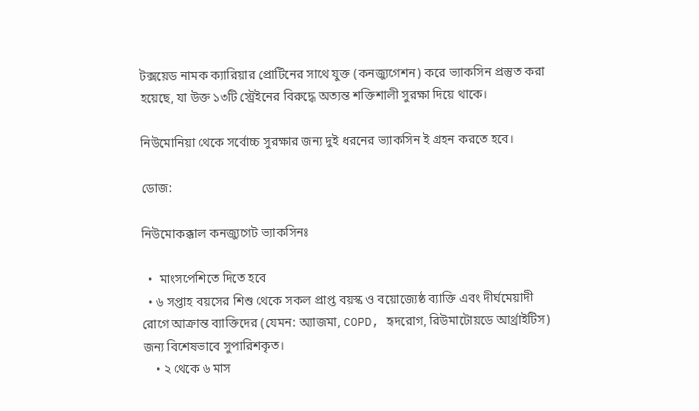টক্সয়েড নামক ক্যারিয়ার প্রোটিনের সাথে যুক্ত (কনজ্যুগেশন) করে ভ্যাকসিন প্রস্তুত করা হয়েছে, যা উক্ত ১৩টি স্ট্রেইনের বিরুদ্ধে অত্যন্ত শক্তিশালী সুরক্ষা দিয়ে থাকে।

নিউমোনিয়া থেকে সর্বোচ্চ সুরক্ষার জন্য দুই ধরনের ভ্যাকসিন ই গ্রহন করতে হবে।

ডোজ:

নিউমোকক্কাল কনজ্যুগেট ভ্যাকসিনঃ

  •  মাংসপেশিতে দিতে হবে
  • ৬ সপ্তাহ বয়সের শিশু থেকে সকল প্রাপ্ত বয়স্ক ও বয়োজ্যেষ্ঠ ব্যাক্তি এবং দীর্ঘমেয়াদী রোগে আক্রান্ত ব্যাক্তিদের (যেমন: অ্যাজমা, COPD, হৃদরোগ, রিউমাটোয়ডে আর্থ্রাইটিস) জন্য বিশেষভাবে সুপারিশকৃত।
    • ২ থেকে ৬ মাস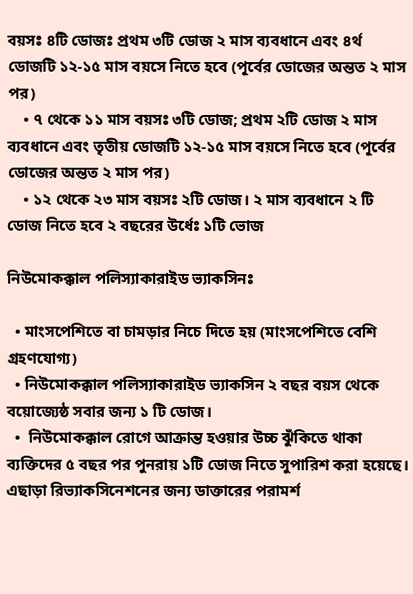বয়সঃ ৪টি ডোজঃ প্রথম ৩টি ডোজ ২ মাস ব্যবধানে এবং ৪র্থ ডোজটি ১২-১৫ মাস বয়সে নিতে হবে (পূর্বের ডোজের অন্তত ২ মাস পর)
    • ৭ থেকে ১১ মাস বয়সঃ ৩টি ডোজ; প্রথম ২টি ডোজ ২ মাস ব্যবধানে এবং তৃতীয় ডোজটি ১২-১৫ মাস বয়সে নিতে হবে (পূর্বের ডোজের অন্তত ২ মাস পর)
    • ১২ থেকে ২৩ মাস বয়সঃ ২টি ডোজ। ২ মাস ব্যবধানে ২ টি ডোজ নিতে হবে ২ বছরের উর্ধেঃ ১টি ভোজ

নিউমোকক্কাল পলিস্যাকারাইড ভ্যাকসিনঃ

  • মাংসপেশিতে বা চামড়ার নিচে দিতে হয় (মাংসপেশিতে বেশি গ্রহণযোগ্য)
  • নিউমোকক্কাল পলিস্যাকারাইড ভ্যাকসিন ২ বছর বয়স থেকে বয়োজ্যেষ্ঠ সবার জন্য ১ টি ডোজ।
  •  নিউমোকক্কাল রোগে আক্রান্ত হওয়ার উচ্চ ঝুঁকিতে থাকা ব্যক্তিদের ৫ বছর পর পুনরায় ১টি ডোজ নিতে সুপারিশ করা হয়েছে। এছাড়া রিভ্যাকসিনেশনের জন্য ডাক্তারের পরামর্শ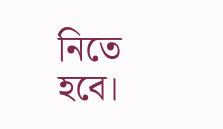নিতে হবে।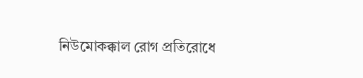নিউমোকক্কাল রোগ প্রতিরোধে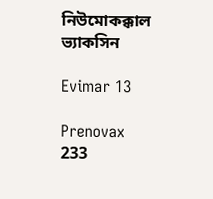নিউমোকক্কাল ভ্যাকসিন

Evimar 13

Prenovax 233